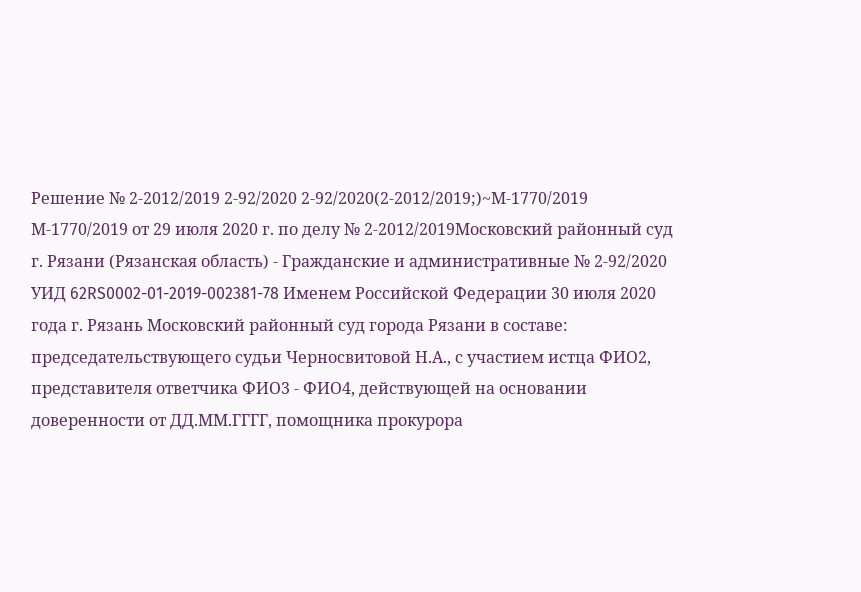Решение № 2-2012/2019 2-92/2020 2-92/2020(2-2012/2019;)~М-1770/2019 М-1770/2019 от 29 июля 2020 г. по делу № 2-2012/2019Московский районный суд г. Рязани (Рязанская область) - Гражданские и административные № 2-92/2020 УИД 62RS0002-01-2019-002381-78 Именем Российской Федерации 30 июля 2020 года г. Рязань Московский районный суд города Рязани в составе: председательствующего судьи Черносвитовой Н.А., с участием истца ФИО2, представителя ответчика ФИО3 - ФИО4, действующей на основании доверенности от ДД.ММ.ГГГГ, помощника прокурора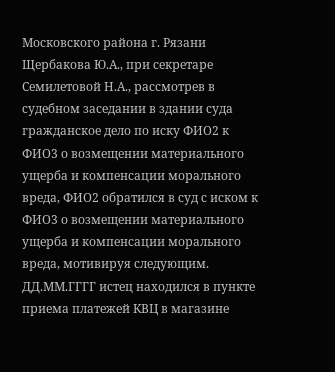Московского района г. Рязани Щербакова Ю.А., при секретаре Семилетовой Н.А., рассмотрев в судебном заседании в здании суда гражданское дело по иску ФИО2 к ФИО3 о возмещении материального ущерба и компенсации морального вреда, ФИО2 обратился в суд с иском к ФИО3 о возмещении материального ущерба и компенсации морального вреда, мотивируя следующим. ДД.ММ.ГГГГ истец находился в пункте приема платежей КВЦ в магазине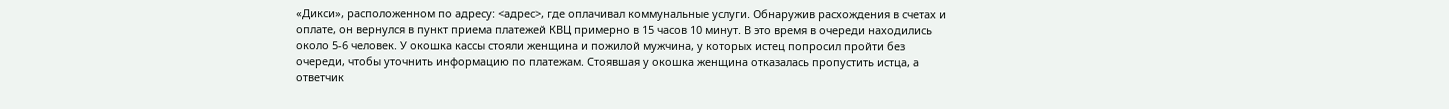«Дикси», расположенном по адресу: <адрес>, где оплачивал коммунальные услуги. Обнаружив расхождения в счетах и оплате, он вернулся в пункт приема платежей КВЦ примерно в 15 часов 10 минут. В это время в очереди находились около 5-6 человек. У окошка кассы стояли женщина и пожилой мужчина, у которых истец попросил пройти без очереди, чтобы уточнить информацию по платежам. Стоявшая у окошка женщина отказалась пропустить истца, а ответчик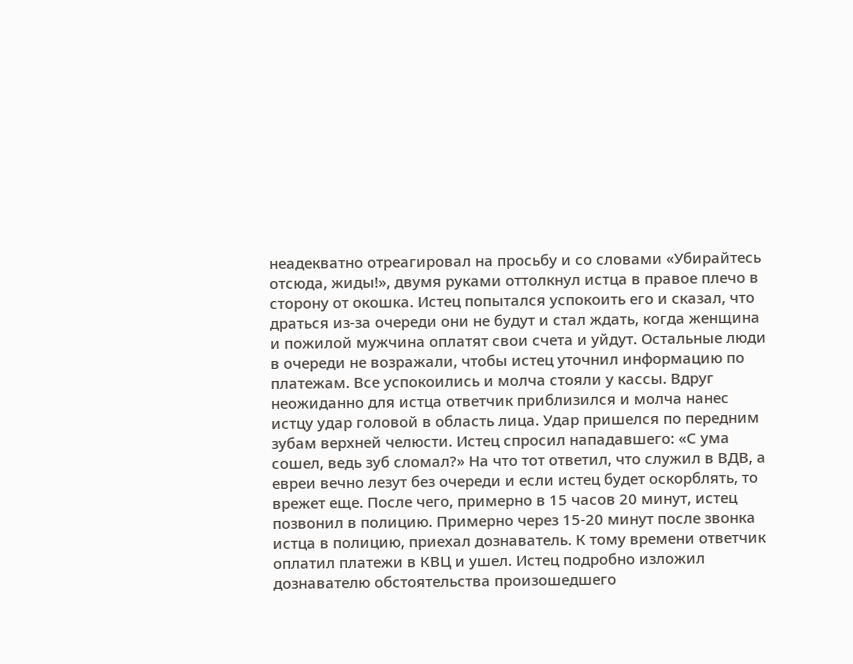неадекватно отреагировал на просьбу и со словами «Убирайтесь отсюда, жиды!», двумя руками оттолкнул истца в правое плечо в сторону от окошка. Истец попытался успокоить его и сказал, что драться из-за очереди они не будут и стал ждать, когда женщина и пожилой мужчина оплатят свои счета и уйдут. Остальные люди в очереди не возражали, чтобы истец уточнил информацию по платежам. Все успокоились и молча стояли у кассы. Вдруг неожиданно для истца ответчик приблизился и молча нанес истцу удар головой в область лица. Удар пришелся по передним зубам верхней челюсти. Истец спросил нападавшего: «С ума сошел, ведь зуб сломал?» На что тот ответил, что служил в ВДВ, а евреи вечно лезут без очереди и если истец будет оскорблять, то врежет еще. После чего, примерно в 15 часов 20 минут, истец позвонил в полицию. Примерно через 15-20 минут после звонка истца в полицию, приехал дознаватель. К тому времени ответчик оплатил платежи в КВЦ и ушел. Истец подробно изложил дознавателю обстоятельства произошедшего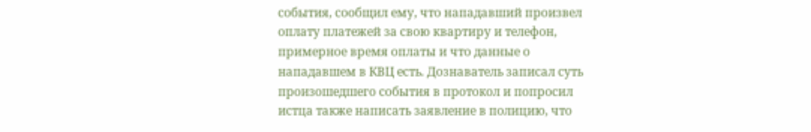события, сообщил ему, что нападавший произвел оплату платежей за свою квартиру и телефон, примерное время оплаты и что данные о нападавшем в КВЦ есть. Дознаватель записал суть произошедшего события в протокол и попросил истца также написать заявление в полицию, что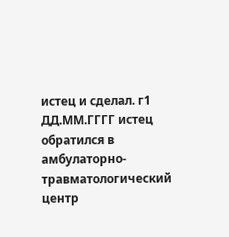истец и сделал. г1 ДД.ММ.ГГГГ истец обратился в амбулаторно-травматологический центр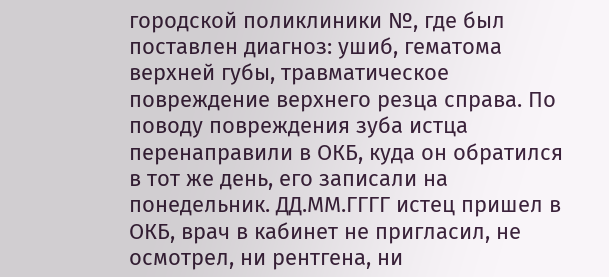городской поликлиники №, где был поставлен диагноз: ушиб, гематома верхней губы, травматическое повреждение верхнего резца справа. По поводу повреждения зуба истца перенаправили в ОКБ, куда он обратился в тот же день, его записали на понедельник. ДД.ММ.ГГГГ истец пришел в ОКБ, врач в кабинет не пригласил, не осмотрел, ни рентгена, ни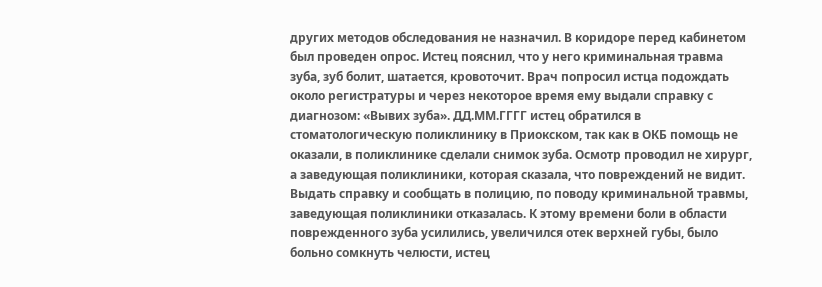других методов обследования не назначил. В коридоре перед кабинетом был проведен опрос. Истец пояснил, что у него криминальная травма зуба, зуб болит, шатается, кровоточит. Врач попросил истца подождать около регистратуры и через некоторое время ему выдали справку с диагнозом: «Вывих зуба». ДД.ММ.ГГГГ истец обратился в стоматологическую поликлинику в Приокском, так как в ОКБ помощь не оказали, в поликлинике сделали снимок зуба. Осмотр проводил не хирург, а заведующая поликлиники, которая сказала, что повреждений не видит. Выдать справку и сообщать в полицию, по поводу криминальной травмы, заведующая поликлиники отказалась. К этому времени боли в области поврежденного зуба усилились, увеличился отек верхней губы, было больно сомкнуть челюсти, истец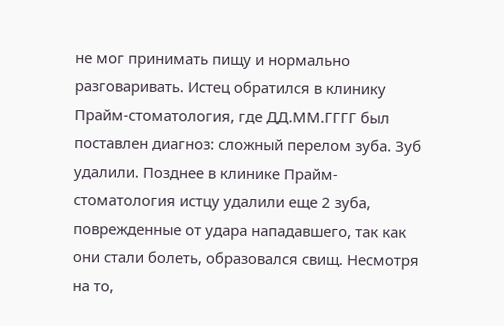не мог принимать пищу и нормально разговаривать. Истец обратился в клинику Прайм-стоматология, где ДД.ММ.ГГГГ был поставлен диагноз: сложный перелом зуба. Зуб удалили. Позднее в клинике Прайм-стоматология истцу удалили еще 2 зуба, поврежденные от удара нападавшего, так как они стали болеть, образовался свищ. Несмотря на то,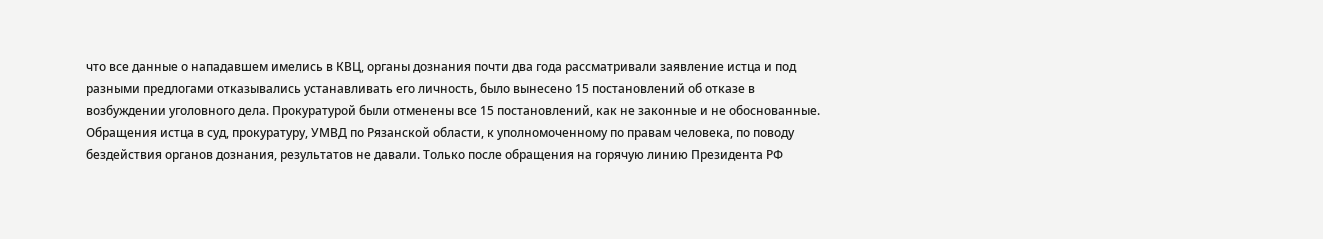что все данные о нападавшем имелись в КВЦ, органы дознания почти два года рассматривали заявление истца и под разными предлогами отказывались устанавливать его личность, было вынесено 15 постановлений об отказе в возбуждении уголовного дела. Прокуратурой были отменены все 15 постановлений, как не законные и не обоснованные. Обращения истца в суд, прокуратуру, УМВД по Рязанской области, к уполномоченному по правам человека, по поводу бездействия органов дознания, результатов не давали. Только после обращения на горячую линию Президента РФ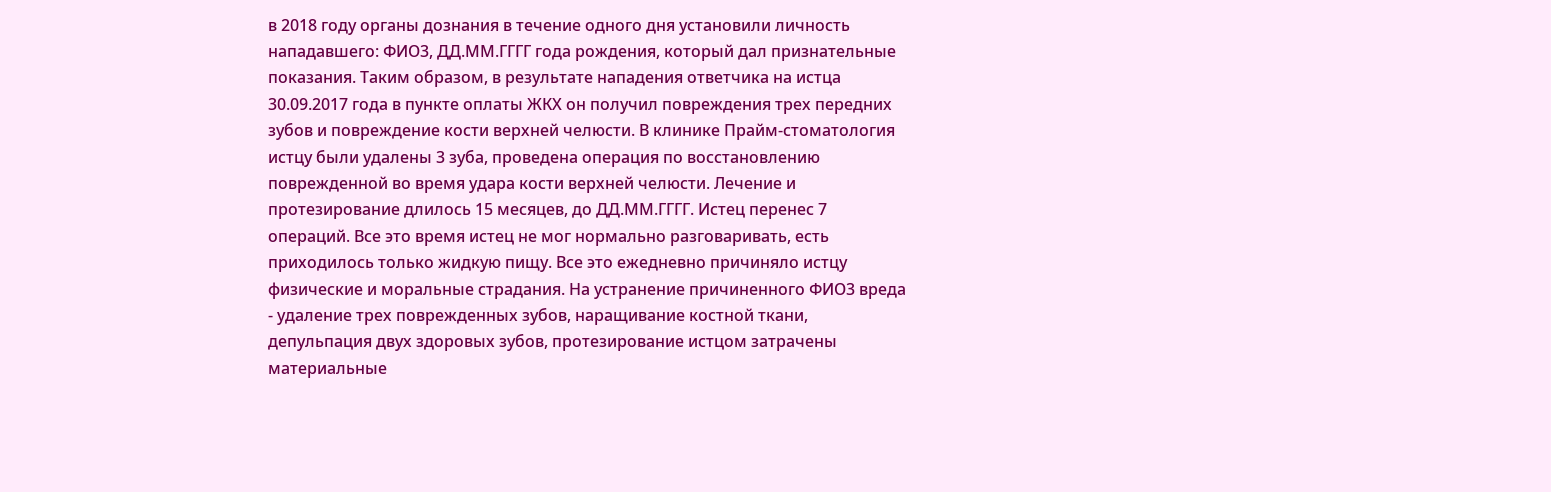в 2018 году органы дознания в течение одного дня установили личность нападавшего: ФИО3, ДД.ММ.ГГГГ года рождения, который дал признательные показания. Таким образом, в результате нападения ответчика на истца 30.09.2017 года в пункте оплаты ЖКХ он получил повреждения трех передних зубов и повреждение кости верхней челюсти. В клинике Прайм-стоматология истцу были удалены 3 зуба, проведена операция по восстановлению поврежденной во время удара кости верхней челюсти. Лечение и протезирование длилось 15 месяцев, до ДД.ММ.ГГГГ. Истец перенес 7 операций. Все это время истец не мог нормально разговаривать, есть приходилось только жидкую пищу. Все это ежедневно причиняло истцу физические и моральные страдания. На устранение причиненного ФИО3 вреда - удаление трех поврежденных зубов, наращивание костной ткани, депульпация двух здоровых зубов, протезирование истцом затрачены материальные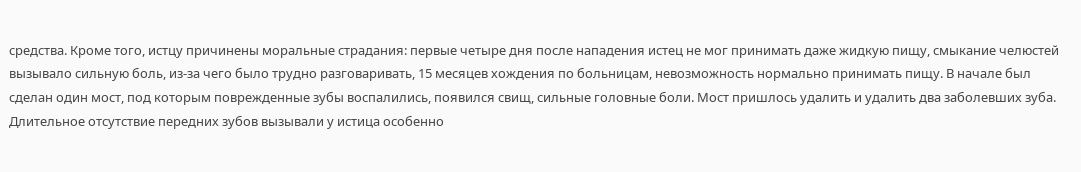средства. Кроме того, истцу причинены моральные страдания: первые четыре дня после нападения истец не мог принимать даже жидкую пищу, смыкание челюстей вызывало сильную боль, из-за чего было трудно разговаривать, 15 месяцев хождения по больницам, невозможность нормально принимать пищу. В начале был сделан один мост, под которым поврежденные зубы воспалились, появился свищ, сильные головные боли. Мост пришлось удалить и удалить два заболевших зуба. Длительное отсутствие передних зубов вызывали у истица особенно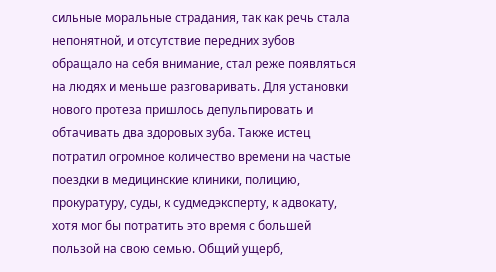сильные моральные страдания, так как речь стала непонятной, и отсутствие передних зубов обращало на себя внимание, стал реже появляться на людях и меньше разговаривать. Для установки нового протеза пришлось депульпировать и обтачивать два здоровых зуба. Также истец потратил огромное количество времени на частые поездки в медицинские клиники, полицию, прокуратуру, суды, к судмедэксперту, к адвокату, хотя мог бы потратить это время с большей пользой на свою семью. Общий ущерб,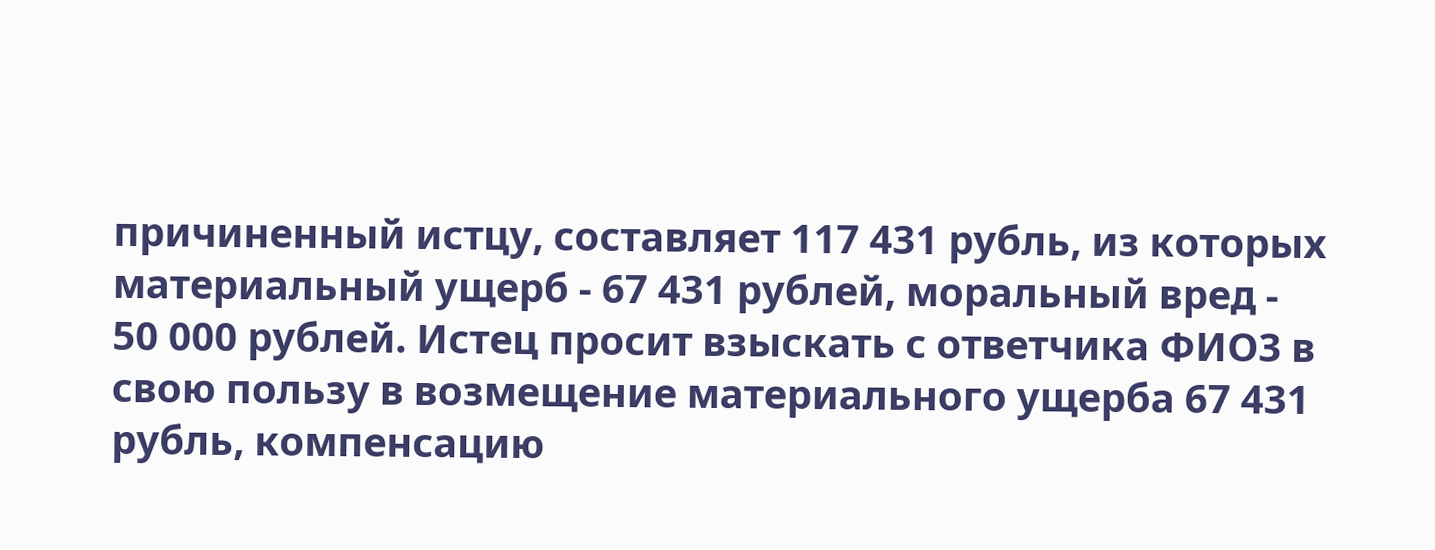причиненный истцу, составляет 117 431 рубль, из которых материальный ущерб - 67 431 рублей, моральный вред - 50 000 рублей. Истец просит взыскать с ответчика ФИО3 в свою пользу в возмещение материального ущерба 67 431 рубль, компенсацию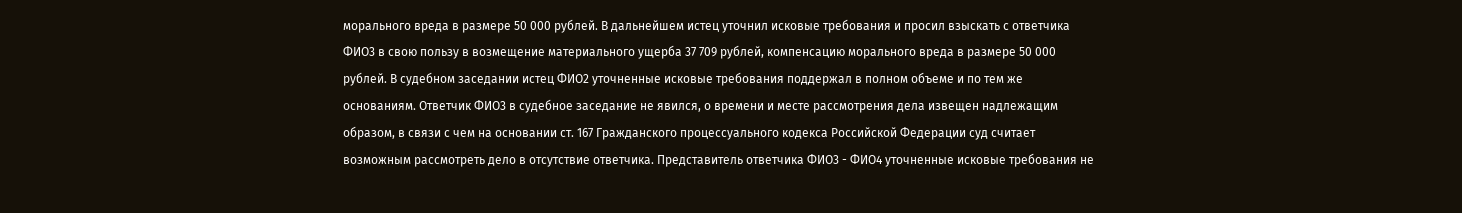морального вреда в размере 50 000 рублей. В дальнейшем истец уточнил исковые требования и просил взыскать с ответчика ФИО3 в свою пользу в возмещение материального ущерба 37 709 рублей, компенсацию морального вреда в размере 50 000 рублей. В судебном заседании истец ФИО2 уточненные исковые требования поддержал в полном объеме и по тем же основаниям. Ответчик ФИО3 в судебное заседание не явился, о времени и месте рассмотрения дела извещен надлежащим образом, в связи с чем на основании ст. 167 Гражданского процессуального кодекса Российской Федерации суд считает возможным рассмотреть дело в отсутствие ответчика. Представитель ответчика ФИО3 - ФИО4 уточненные исковые требования не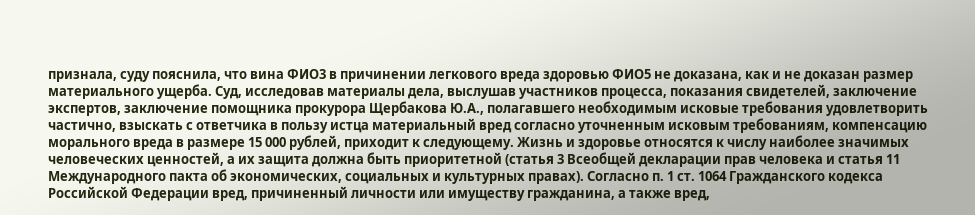признала, суду пояснила, что вина ФИО3 в причинении легкового вреда здоровью ФИО5 не доказана, как и не доказан размер материального ущерба. Суд, исследовав материалы дела, выслушав участников процесса, показания свидетелей, заключение экспертов, заключение помощника прокурора Щербакова Ю.А., полагавшего необходимым исковые требования удовлетворить частично, взыскать с ответчика в пользу истца материальный вред согласно уточненным исковым требованиям, компенсацию морального вреда в размере 15 000 рублей, приходит к следующему. Жизнь и здоровье относятся к числу наиболее значимых человеческих ценностей, а их защита должна быть приоритетной (статья 3 Всеобщей декларации прав человека и статья 11 Международного пакта об экономических, социальных и культурных правах). Согласно п. 1 ст. 1064 Гражданского кодекса Российской Федерации вред, причиненный личности или имуществу гражданина, а также вред,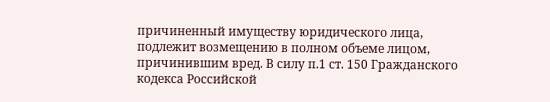причиненный имуществу юридического лица, подлежит возмещению в полном объеме лицом, причинившим вред. В силу п.1 ст. 150 Гражданского кодекса Российской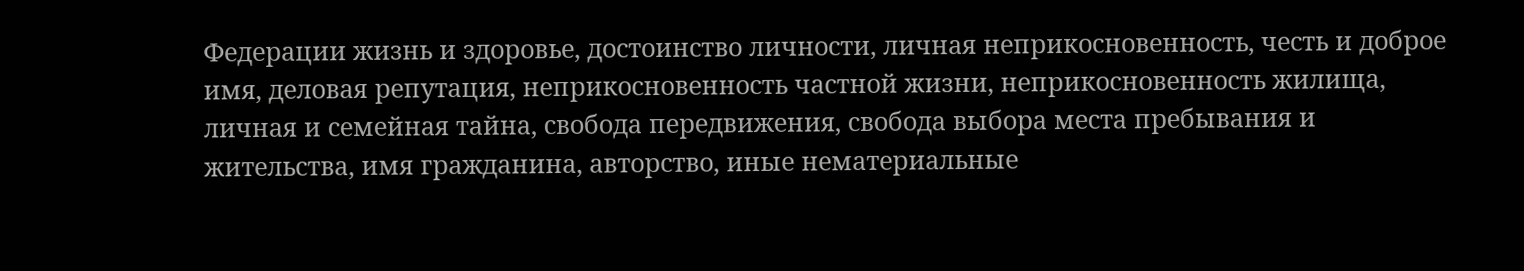Федерации жизнь и здоровье, достоинство личности, личная неприкосновенность, честь и доброе имя, деловая репутация, неприкосновенность частной жизни, неприкосновенность жилища, личная и семейная тайна, свобода передвижения, свобода выбора места пребывания и жительства, имя гражданина, авторство, иные нематериальные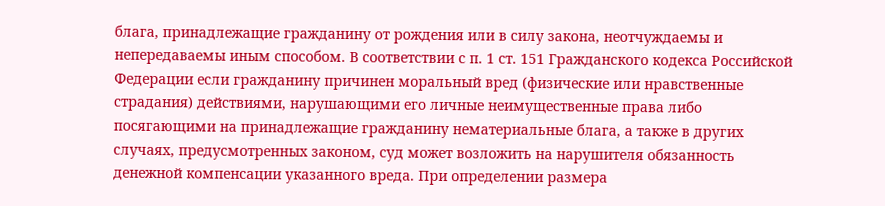блага, принадлежащие гражданину от рождения или в силу закона, неотчуждаемы и непередаваемы иным способом. В соответствии с п. 1 ст. 151 Гражданского кодекса Российской Федерации если гражданину причинен моральный вред (физические или нравственные страдания) действиями, нарушающими его личные неимущественные права либо посягающими на принадлежащие гражданину нематериальные блага, а также в других случаях, предусмотренных законом, суд может возложить на нарушителя обязанность денежной компенсации указанного вреда. При определении размера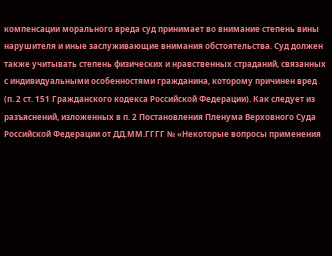компенсации морального вреда суд принимает во внимание степень вины нарушителя и иные заслуживающие внимания обстоятельства. Суд должен также учитывать степень физических и нравственных страданий, связанных с индивидуальными особенностями гражданина, которому причинен вред (п. 2 ст. 151 Гражданского кодекса Российской Федерации). Как следует из разъяснений, изложенных в п. 2 Постановления Пленума Верховного Суда Российской Федерации от ДД.ММ.ГГГГ № «Некоторые вопросы применения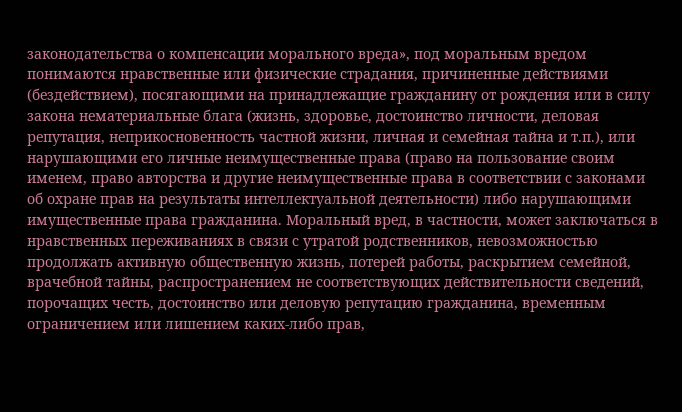законодательства о компенсации морального вреда», под моральным вредом понимаются нравственные или физические страдания, причиненные действиями (бездействием), посягающими на принадлежащие гражданину от рождения или в силу закона нематериальные блага (жизнь, здоровье, достоинство личности, деловая репутация, неприкосновенность частной жизни, личная и семейная тайна и т.п.), или нарушающими его личные неимущественные права (право на пользование своим именем, право авторства и другие неимущественные права в соответствии с законами об охране прав на результаты интеллектуальной деятельности) либо нарушающими имущественные права гражданина. Моральный вред, в частности, может заключаться в нравственных переживаниях в связи с утратой родственников, невозможностью продолжать активную общественную жизнь, потерей работы, раскрытием семейной, врачебной тайны, распространением не соответствующих действительности сведений, порочащих честь, достоинство или деловую репутацию гражданина, временным ограничением или лишением каких-либо прав,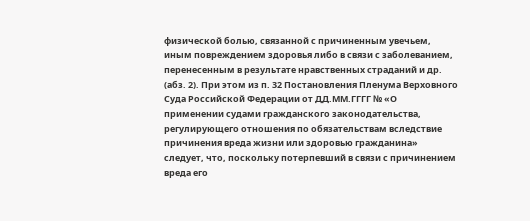физической болью, связанной с причиненным увечьем, иным повреждением здоровья либо в связи с заболеванием, перенесенным в результате нравственных страданий и др. (абз. 2). При этом из п. 32 Постановления Пленума Верховного Суда Российской Федерации от ДД.ММ.ГГГГ № «О применении судами гражданского законодательства, регулирующего отношения по обязательствам вследствие причинения вреда жизни или здоровью гражданина» следует, что, поскольку потерпевший в связи с причинением вреда его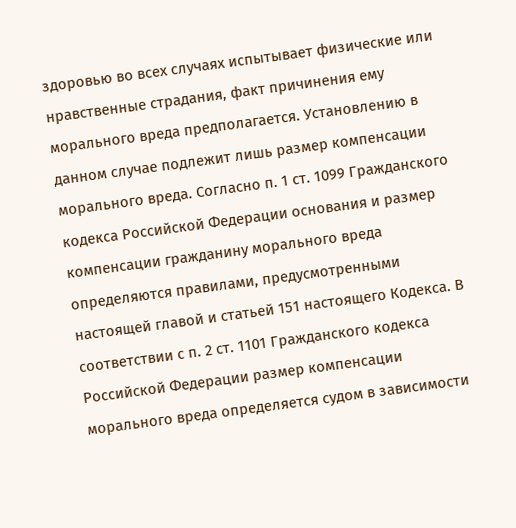здоровью во всех случаях испытывает физические или нравственные страдания, факт причинения ему морального вреда предполагается. Установлению в данном случае подлежит лишь размер компенсации морального вреда. Согласно п. 1 ст. 1099 Гражданского кодекса Российской Федерации основания и размер компенсации гражданину морального вреда определяются правилами, предусмотренными настоящей главой и статьей 151 настоящего Кодекса. В соответствии с п. 2 ст. 1101 Гражданского кодекса Российской Федерации размер компенсации морального вреда определяется судом в зависимости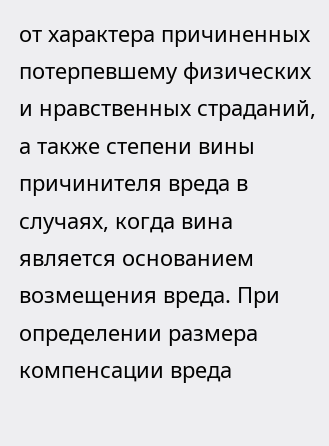от характера причиненных потерпевшему физических и нравственных страданий, а также степени вины причинителя вреда в случаях, когда вина является основанием возмещения вреда. При определении размера компенсации вреда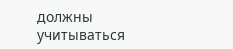должны учитываться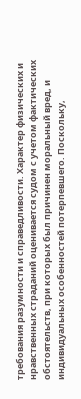требования разумности и справедливости. Характер физических и нравственных страданий оценивается судом с учетом фактических обстоятельств, при которых был причинен моральный вред, и индивидуальных особенностей потерпевшего. Поскольку,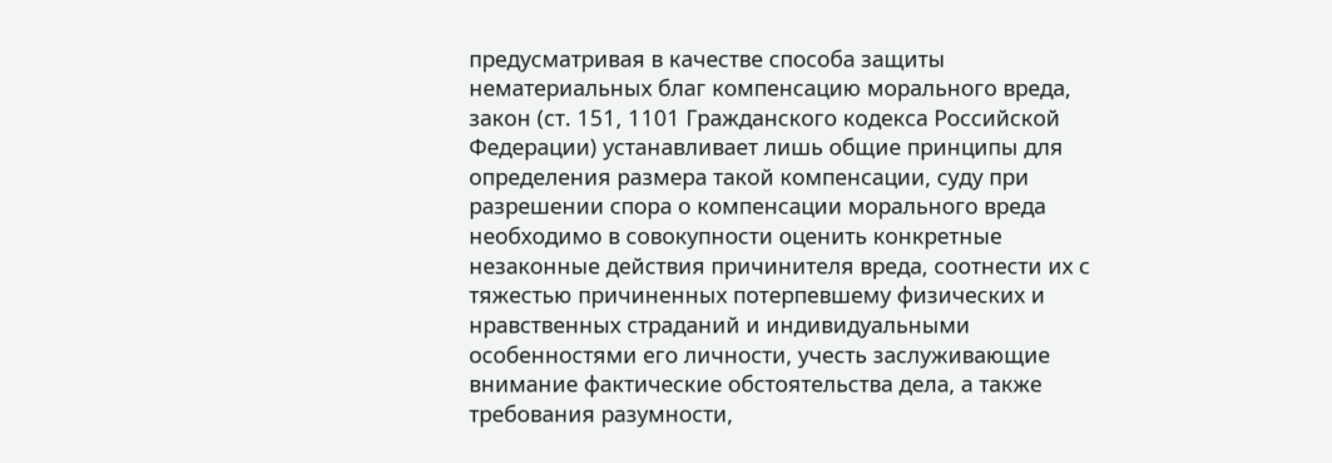предусматривая в качестве способа защиты нематериальных благ компенсацию морального вреда, закон (ст. 151, 1101 Гражданского кодекса Российской Федерации) устанавливает лишь общие принципы для определения размера такой компенсации, суду при разрешении спора о компенсации морального вреда необходимо в совокупности оценить конкретные незаконные действия причинителя вреда, соотнести их с тяжестью причиненных потерпевшему физических и нравственных страданий и индивидуальными особенностями его личности, учесть заслуживающие внимание фактические обстоятельства дела, а также требования разумности,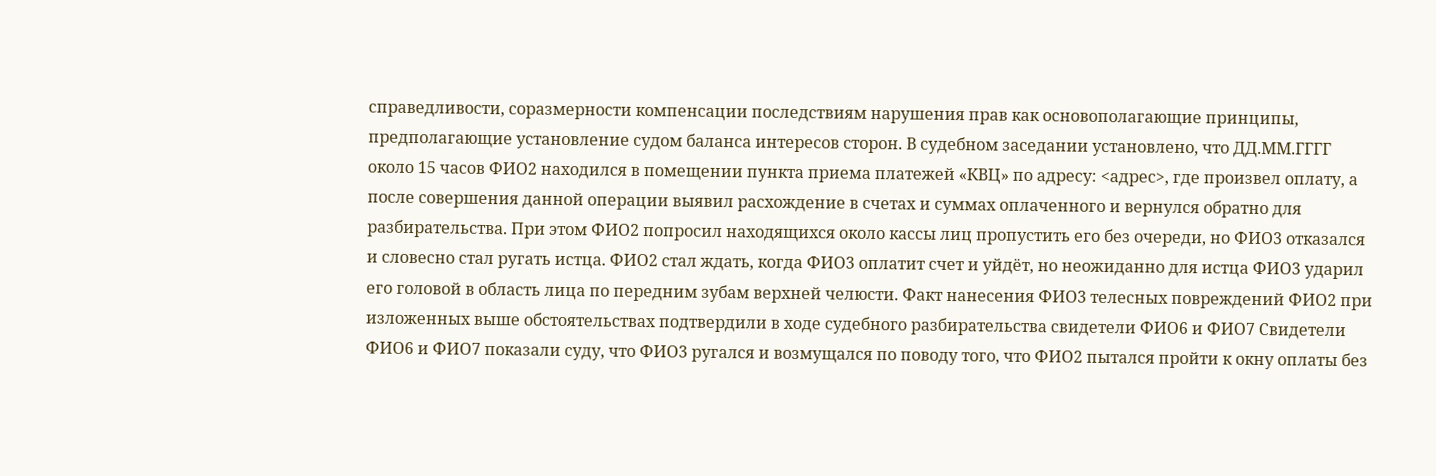справедливости, соразмерности компенсации последствиям нарушения прав как основополагающие принципы, предполагающие установление судом баланса интересов сторон. В судебном заседании установлено, что ДД.ММ.ГГГГ около 15 часов ФИО2 находился в помещении пункта приема платежей «КВЦ» по адресу: <адрес>, где произвел оплату, а после совершения данной операции выявил расхождение в счетах и суммах оплаченного и вернулся обратно для разбирательства. При этом ФИО2 попросил находящихся около кассы лиц пропустить его без очереди, но ФИО3 отказался и словесно стал ругать истца. ФИО2 стал ждать, когда ФИО3 оплатит счет и уйдёт, но неожиданно для истца ФИО3 ударил его головой в область лица по передним зубам верхней челюсти. Факт нанесения ФИО3 телесных повреждений ФИО2 при изложенных выше обстоятельствах подтвердили в ходе судебного разбирательства свидетели ФИО6 и ФИО7 Свидетели ФИО6 и ФИО7 показали суду, что ФИО3 ругался и возмущался по поводу того, что ФИО2 пытался пройти к окну оплаты без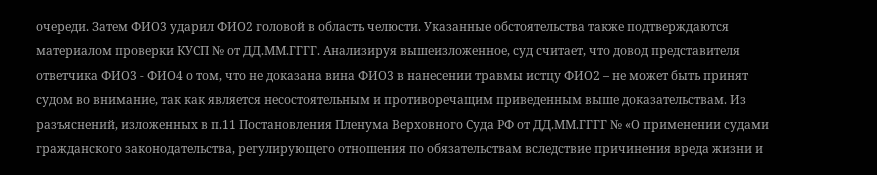очереди. Затем ФИО3 ударил ФИО2 головой в область челюсти. Указанные обстоятельства также подтверждаются материалом проверки КУСП № от ДД.ММ.ГГГГ. Анализируя вышеизложенное, суд считает, что довод представителя ответчика ФИО3 - ФИО4 о том, что не доказана вина ФИО3 в нанесении травмы истцу ФИО2 – не может быть принят судом во внимание, так как является несостоятельным и противоречащим приведенным выше доказательствам. Из разъяснений, изложенных в п.11 Постановления Пленума Верховного Суда РФ от ДД.ММ.ГГГГ № «О применении судами гражданского законодательства, регулирующего отношения по обязательствам вследствие причинения вреда жизни и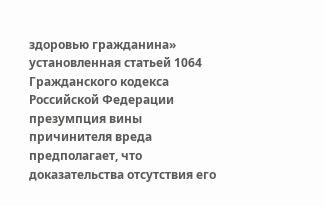здоровью гражданина» установленная статьей 1064 Гражданского кодекса Российской Федерации презумпция вины причинителя вреда предполагает, что доказательства отсутствия его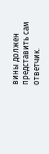вины должен представить сам ответчик.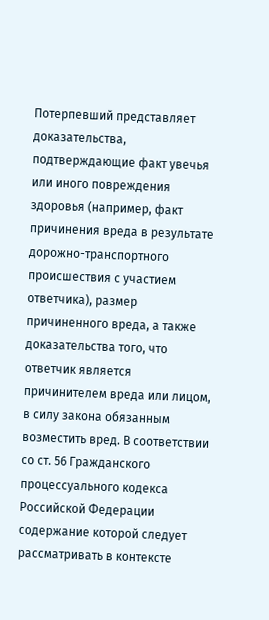Потерпевший представляет доказательства, подтверждающие факт увечья или иного повреждения здоровья (например, факт причинения вреда в результате дорожно-транспортного происшествия с участием ответчика), размер причиненного вреда, а также доказательства того, что ответчик является причинителем вреда или лицом, в силу закона обязанным возместить вред. В соответствии со ст. 56 Гражданского процессуального кодекса Российской Федерации содержание которой следует рассматривать в контексте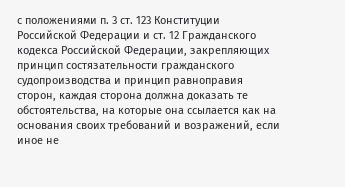с положениями п. 3 ст. 123 Конституции Российской Федерации и ст. 12 Гражданского кодекса Российской Федерации, закрепляющих принцип состязательности гражданского судопроизводства и принцип равноправия сторон, каждая сторона должна доказать те обстоятельства, на которые она ссылается как на основания своих требований и возражений, если иное не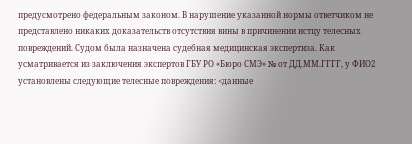предусмотрено федеральным законом. В нарушение указанной нормы ответчиком не представлено никаких доказательств отсутствия вины в причинении истцу телесных повреждений. Судом была назначена судебная медицинская экспертиза. Как усматривается из заключения экспертов ГБУ РО «Бюро СМЭ» № от ДД.ММ.ГГГГ, у ФИО2 установлены следующие телесные повреждения: <данные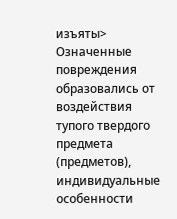изъяты> Означенные повреждения образовались от воздействия тупого твердого предмета (предметов), индивидуальные особенности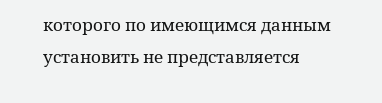которого по имеющимся данным установить не представляется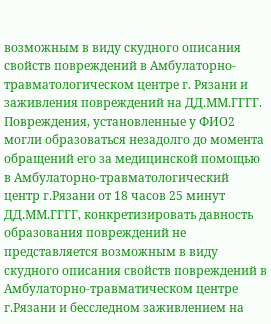возможным в виду скудного описания свойств повреждений в Амбулаторно-травматологическом центре г. Рязани и заживления повреждений на ДД.ММ.ГГГГ. Повреждения, установленные у ФИО2 могли образоваться незадолго до момента обращений его за медицинской помощью в Амбулаторно-травматологический центр г.Рязани от 18 часов 25 минут ДД.ММ.ГГГГ, конкретизировать давность образования повреждений не представляется возможным в виду скудного описания свойств повреждений в Амбулаторно-травматическом центре г.Рязани и бесследном заживлением на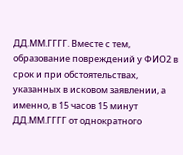ДД.ММ.ГГГГ. Вместе с тем, образование повреждений у ФИО2 в срок и при обстоятельствах, указанных в исковом заявлении, а именно, в 15 часов 15 минут ДД.ММ.ГГГГ от однократного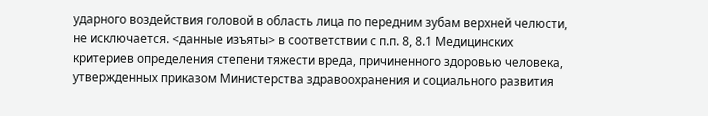ударного воздействия головой в область лица по передним зубам верхней челюсти, не исключается. <данные изъяты> в соответствии с п.п. 8, 8.1 Медицинских критериев определения степени тяжести вреда, причиненного здоровью человека, утвержденных приказом Министерства здравоохранения и социального развития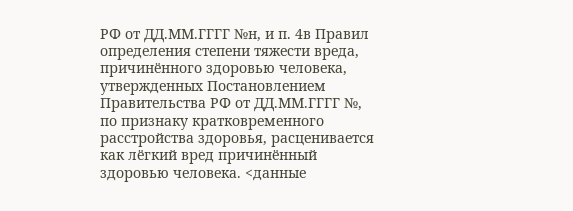РФ от ДД.ММ.ГГГГ №н, и п. 4в Правил определения степени тяжести вреда, причинённого здоровью человека, утвержденных Постановлением Правительства РФ от ДД.ММ.ГГГГ №, по признаку кратковременного расстройства здоровья, расценивается как лёгкий вред причинённый здоровью человека. <данные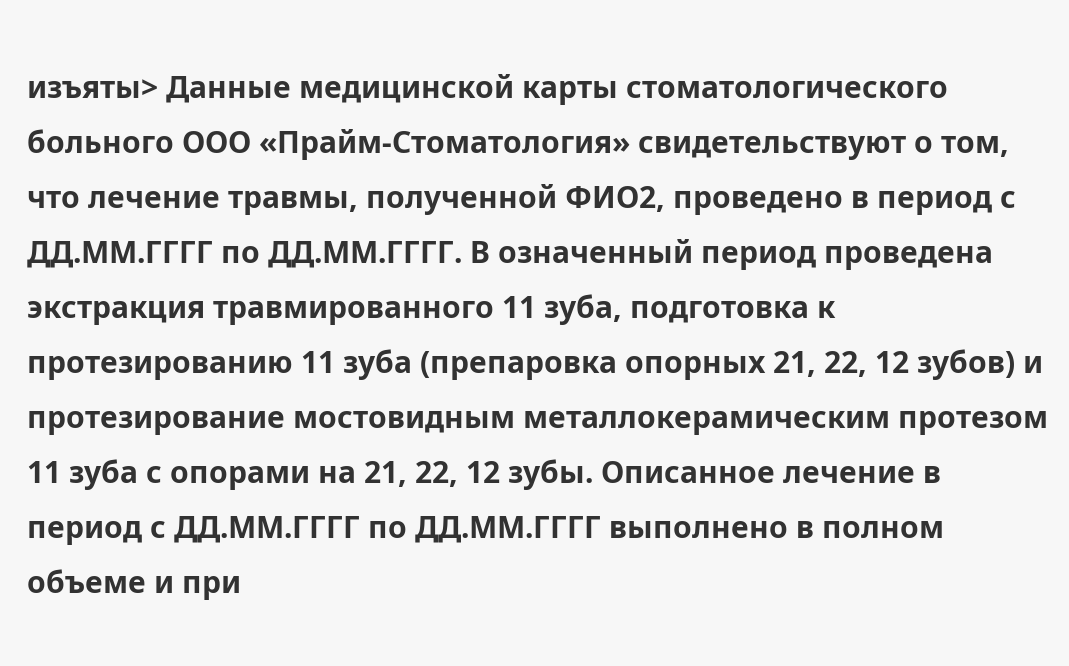изъяты> Данные медицинской карты стоматологического больного ООО «Прайм-Стоматология» свидетельствуют о том, что лечение травмы, полученной ФИО2, проведено в период с ДД.ММ.ГГГГ по ДД.ММ.ГГГГ. В означенный период проведена экстракция травмированного 11 зуба, подготовка к протезированию 11 зуба (препаровка опорных 21, 22, 12 зубов) и протезирование мостовидным металлокерамическим протезом 11 зуба с опорами на 21, 22, 12 зубы. Описанное лечение в период с ДД.ММ.ГГГГ по ДД.ММ.ГГГГ выполнено в полном объеме и при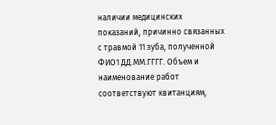наличии медицинских показаний, причинно связанных с травмой 11 зуба, полученной ФИО1 ДД.ММ.ГГГГ. Объем и наименование работ соответствуют квитанциям,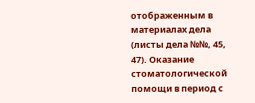отображенным в материалах дела (листы дела №№, 45, 47). Оказание стоматологической помощи в период с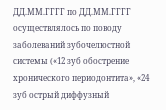ДД.ММ.ГГГГ по ДД.ММ.ГГГГ осуществлялось по поводу заболеваний зубочелюстной системы («12 зуб обострение хронического периодонтита», «24 зуб острый диффузный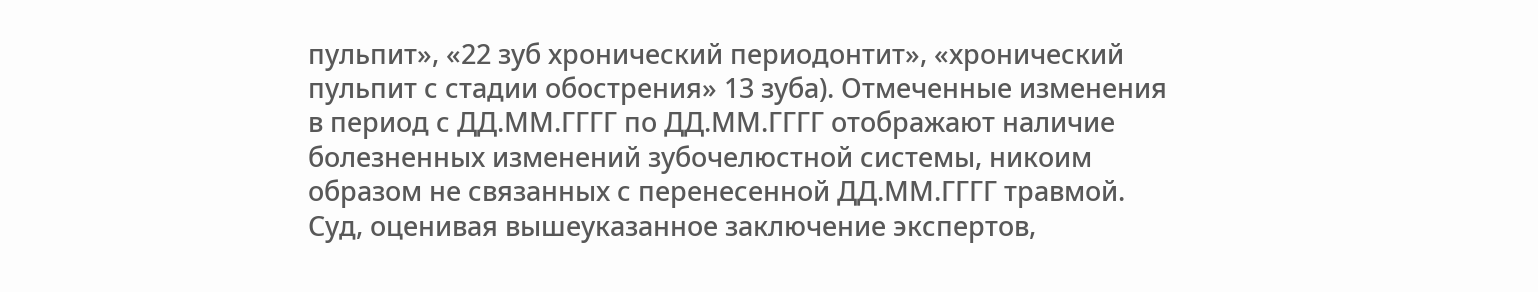пульпит», «22 зуб хронический периодонтит», «хронический пульпит с стадии обострения» 13 зуба). Отмеченные изменения в период с ДД.ММ.ГГГГ по ДД.ММ.ГГГГ отображают наличие болезненных изменений зубочелюстной системы, никоим образом не связанных с перенесенной ДД.ММ.ГГГГ травмой. Суд, оценивая вышеуказанное заключение экспертов,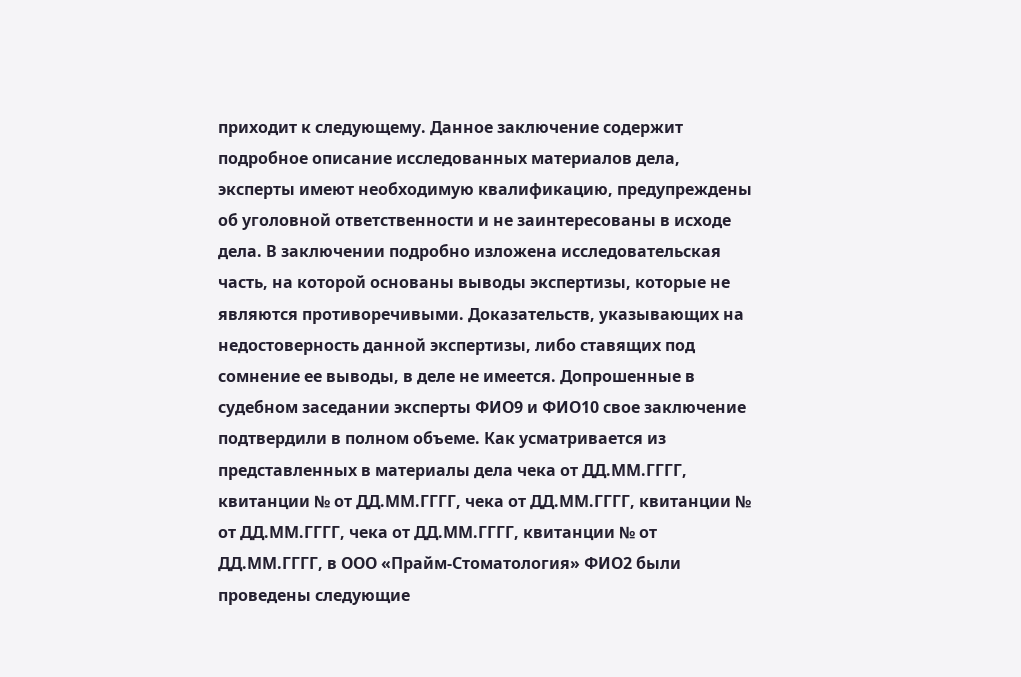приходит к следующему. Данное заключение содержит подробное описание исследованных материалов дела, эксперты имеют необходимую квалификацию, предупреждены об уголовной ответственности и не заинтересованы в исходе дела. В заключении подробно изложена исследовательская часть, на которой основаны выводы экспертизы, которые не являются противоречивыми. Доказательств, указывающих на недостоверность данной экспертизы, либо ставящих под сомнение ее выводы, в деле не имеется. Допрошенные в судебном заседании эксперты ФИО9 и ФИО10 свое заключение подтвердили в полном объеме. Как усматривается из представленных в материалы дела чека от ДД.ММ.ГГГГ, квитанции № от ДД.ММ.ГГГГ, чека от ДД.ММ.ГГГГ, квитанции № от ДД.ММ.ГГГГ, чека от ДД.ММ.ГГГГ, квитанции № от ДД.ММ.ГГГГ, в ООО «Прайм-Стоматология» ФИО2 были проведены следующие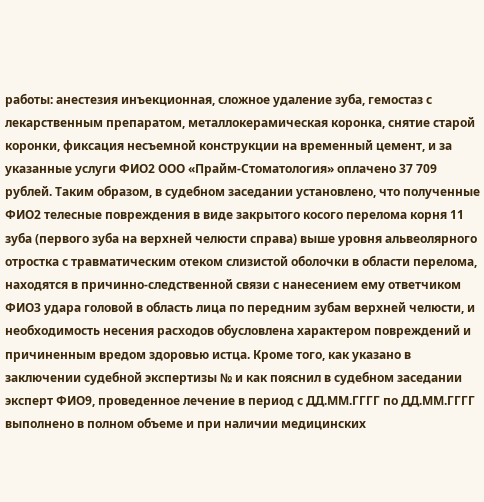работы: анестезия инъекционная, сложное удаление зуба, гемостаз с лекарственным препаратом, металлокерамическая коронка, снятие старой коронки, фиксация несъемной конструкции на временный цемент, и за указанные услуги ФИО2 ООО «Прайм-Стоматология» оплачено 37 709 рублей. Таким образом, в судебном заседании установлено, что полученные ФИО2 телесные повреждения в виде закрытого косого перелома корня 11 зуба (первого зуба на верхней челюсти справа) выше уровня альвеолярного отростка с травматическим отеком слизистой оболочки в области перелома, находятся в причинно-следственной связи с нанесением ему ответчиком ФИО3 удара головой в область лица по передним зубам верхней челюсти, и необходимость несения расходов обусловлена характером повреждений и причиненным вредом здоровью истца. Кроме того, как указано в заключении судебной экспертизы № и как пояснил в судебном заседании эксперт ФИО9, проведенное лечение в период с ДД.ММ.ГГГГ по ДД.ММ.ГГГГ выполнено в полном объеме и при наличии медицинских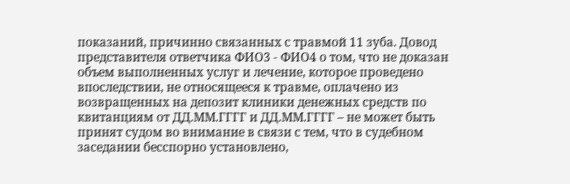показаний, причинно связанных с травмой 11 зуба. Довод представителя ответчика ФИО3 - ФИО4 о том, что не доказан объем выполненных услуг и лечение, которое проведено впоследствии, не относящееся к травме, оплачено из возвращенных на депозит клиники денежных средств по квитанциям от ДД.ММ.ГГГГ и ДД.ММ.ГГГГ – не может быть принят судом во внимание в связи с тем, что в судебном заседании бесспорно установлено,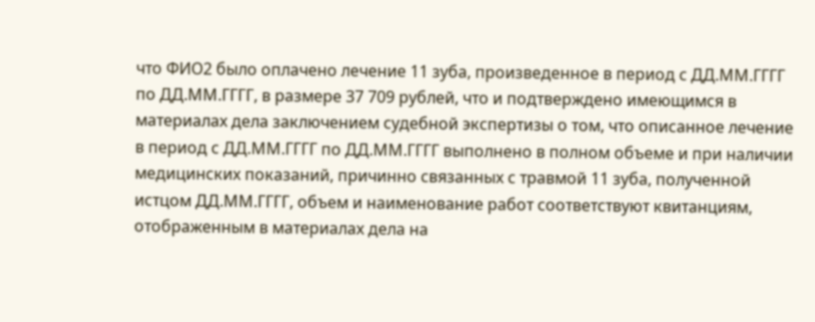что ФИО2 было оплачено лечение 11 зуба, произведенное в период с ДД.ММ.ГГГГ по ДД.ММ.ГГГГ, в размере 37 709 рублей, что и подтверждено имеющимся в материалах дела заключением судебной экспертизы о том, что описанное лечение в период с ДД.ММ.ГГГГ по ДД.ММ.ГГГГ выполнено в полном объеме и при наличии медицинских показаний, причинно связанных с травмой 11 зуба, полученной истцом ДД.ММ.ГГГГ, объем и наименование работ соответствуют квитанциям, отображенным в материалах дела на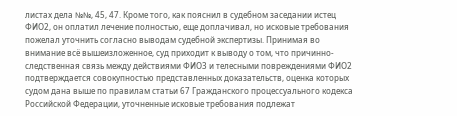листах дела №№, 45, 47. Кроме того, как пояснил в судебном заседании истец ФИО2, он оплатил лечение полностью, еще доплачивал, но исковые требования пожелал уточнить согласно выводам судебной экспертизы. Принимая во внимание всё вышеизложенное, суд приходит к выводу о том, что причинно-следственная связь между действиями ФИО3 и телесными повреждениями ФИО2 подтверждается совокупностью представленных доказательств, оценка которых судом дана выше по правилам статьи 67 Гражданского процессуального кодекса Российской Федерации, уточненные исковые требования подлежат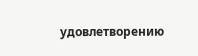удовлетворению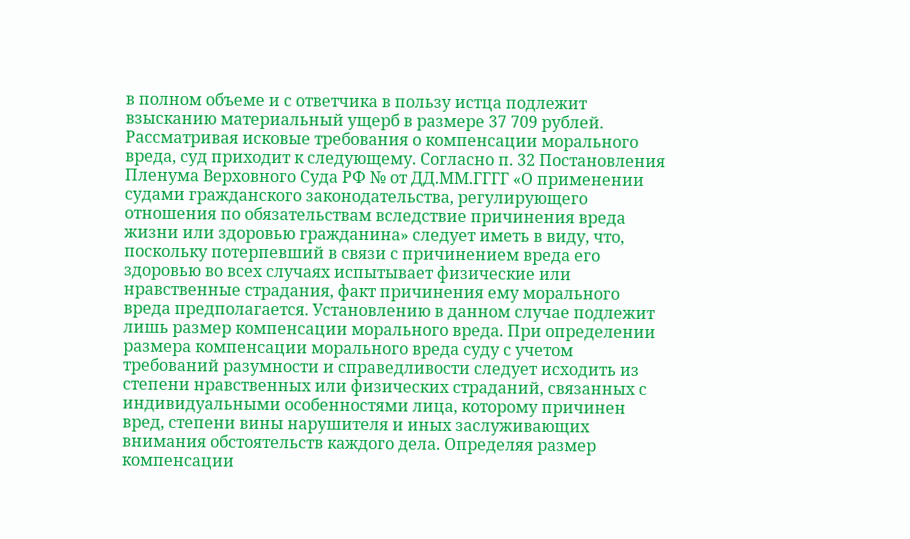в полном объеме и с ответчика в пользу истца подлежит взысканию материальный ущерб в размере 37 709 рублей. Рассматривая исковые требования о компенсации морального вреда, суд приходит к следующему. Согласно п. 32 Постановления Пленума Верховного Суда РФ № от ДД.ММ.ГГГГ «О применении судами гражданского законодательства, регулирующего отношения по обязательствам вследствие причинения вреда жизни или здоровью гражданина» следует иметь в виду, что, поскольку потерпевший в связи с причинением вреда его здоровью во всех случаях испытывает физические или нравственные страдания, факт причинения ему морального вреда предполагается. Установлению в данном случае подлежит лишь размер компенсации морального вреда. При определении размера компенсации морального вреда суду с учетом требований разумности и справедливости следует исходить из степени нравственных или физических страданий, связанных с индивидуальными особенностями лица, которому причинен вред, степени вины нарушителя и иных заслуживающих внимания обстоятельств каждого дела. Определяя размер компенсации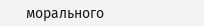морального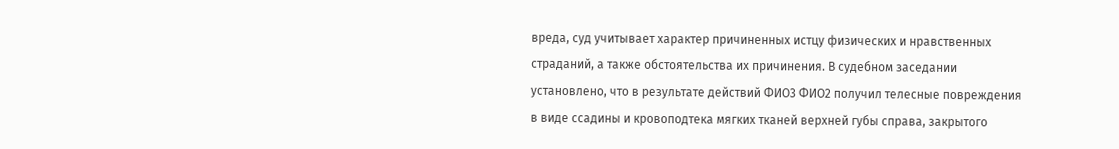вреда, суд учитывает характер причиненных истцу физических и нравственных страданий, а также обстоятельства их причинения. В судебном заседании установлено, что в результате действий ФИО3 ФИО2 получил телесные повреждения в виде ссадины и кровоподтека мягких тканей верхней губы справа, закрытого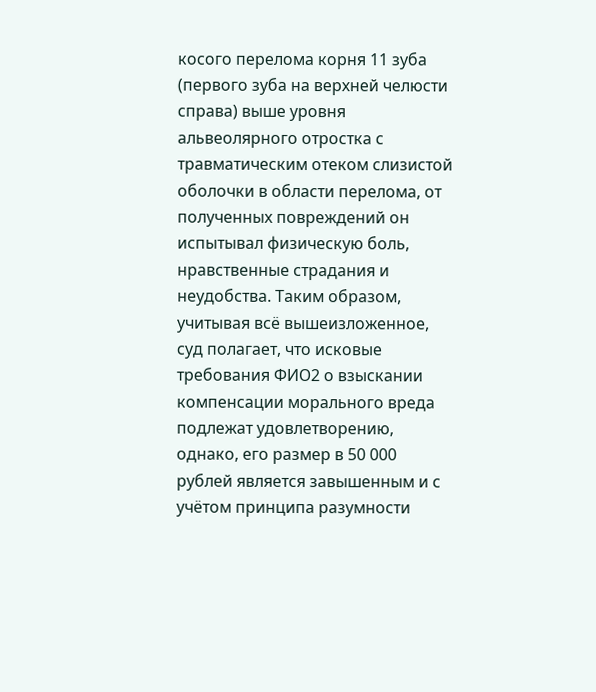косого перелома корня 11 зуба (первого зуба на верхней челюсти справа) выше уровня альвеолярного отростка с травматическим отеком слизистой оболочки в области перелома, от полученных повреждений он испытывал физическую боль, нравственные страдания и неудобства. Таким образом, учитывая всё вышеизложенное, суд полагает, что исковые требования ФИО2 о взыскании компенсации морального вреда подлежат удовлетворению, однако, его размер в 50 000 рублей является завышенным и с учётом принципа разумности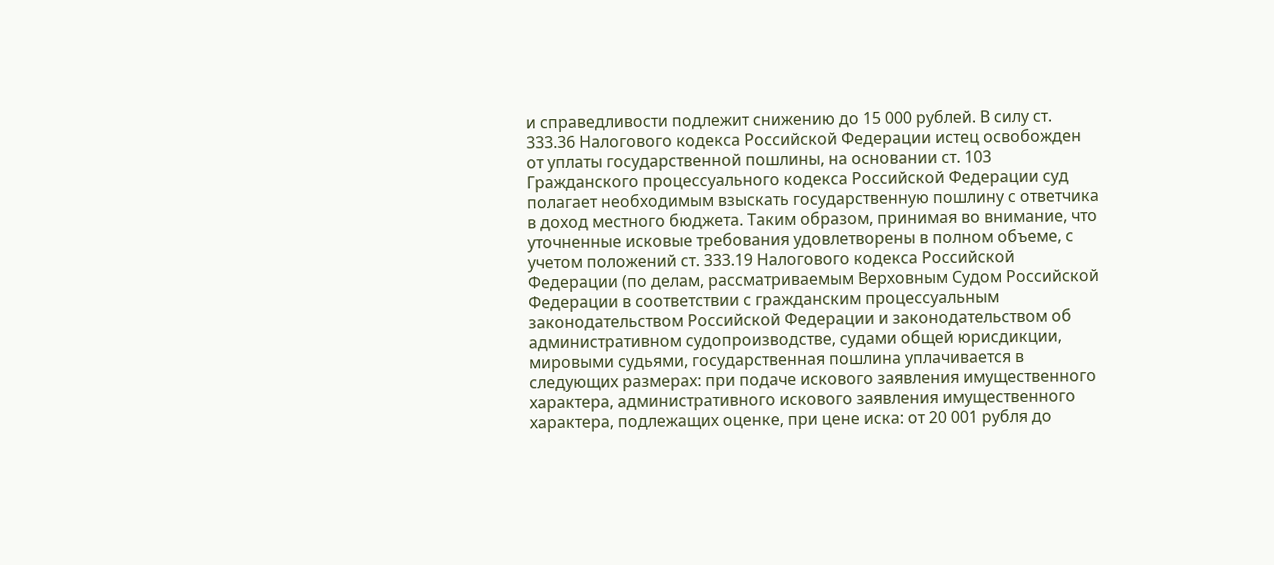и справедливости подлежит снижению до 15 000 рублей. В силу ст. 333.36 Налогового кодекса Российской Федерации истец освобожден от уплаты государственной пошлины, на основании ст. 103 Гражданского процессуального кодекса Российской Федерации суд полагает необходимым взыскать государственную пошлину с ответчика в доход местного бюджета. Таким образом, принимая во внимание, что уточненные исковые требования удовлетворены в полном объеме, с учетом положений ст. 333.19 Налогового кодекса Российской Федерации (по делам, рассматриваемым Верховным Судом Российской Федерации в соответствии с гражданским процессуальным законодательством Российской Федерации и законодательством об административном судопроизводстве, судами общей юрисдикции, мировыми судьями, государственная пошлина уплачивается в следующих размерах: при подаче искового заявления имущественного характера, административного искового заявления имущественного характера, подлежащих оценке, при цене иска: от 20 001 рубля до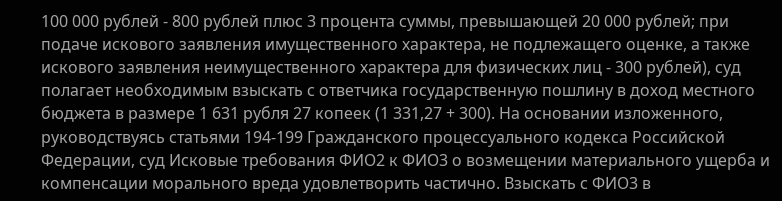100 000 рублей - 800 рублей плюс 3 процента суммы, превышающей 20 000 рублей; при подаче искового заявления имущественного характера, не подлежащего оценке, а также искового заявления неимущественного характера для физических лиц - 300 рублей), суд полагает необходимым взыскать с ответчика государственную пошлину в доход местного бюджета в размере 1 631 рубля 27 копеек (1 331,27 + 300). На основании изложенного, руководствуясь статьями 194-199 Гражданского процессуального кодекса Российской Федерации, суд Исковые требования ФИО2 к ФИО3 о возмещении материального ущерба и компенсации морального вреда удовлетворить частично. Взыскать с ФИО3 в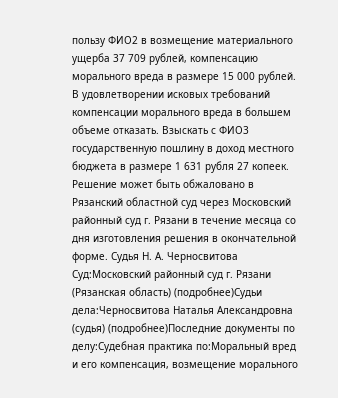пользу ФИО2 в возмещение материального ущерба 37 709 рублей, компенсацию морального вреда в размере 15 000 рублей. В удовлетворении исковых требований компенсации морального вреда в большем объеме отказать. Взыскать с ФИО3 государственную пошлину в доход местного бюджета в размере 1 631 рубля 27 копеек. Решение может быть обжаловано в Рязанский областной суд через Московский районный суд г. Рязани в течение месяца со дня изготовления решения в окончательной форме. Судья Н. А. Черносвитова Суд:Московский районный суд г. Рязани (Рязанская область) (подробнее)Судьи дела:Черносвитова Наталья Александровна (судья) (подробнее)Последние документы по делу:Судебная практика по:Моральный вред и его компенсация, возмещение морального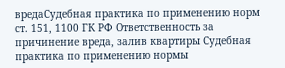вредаСудебная практика по применению норм ст. 151, 1100 ГК РФ Ответственность за причинение вреда, залив квартиры Судебная практика по применению нормы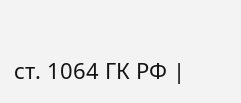ст. 1064 ГК РФ |